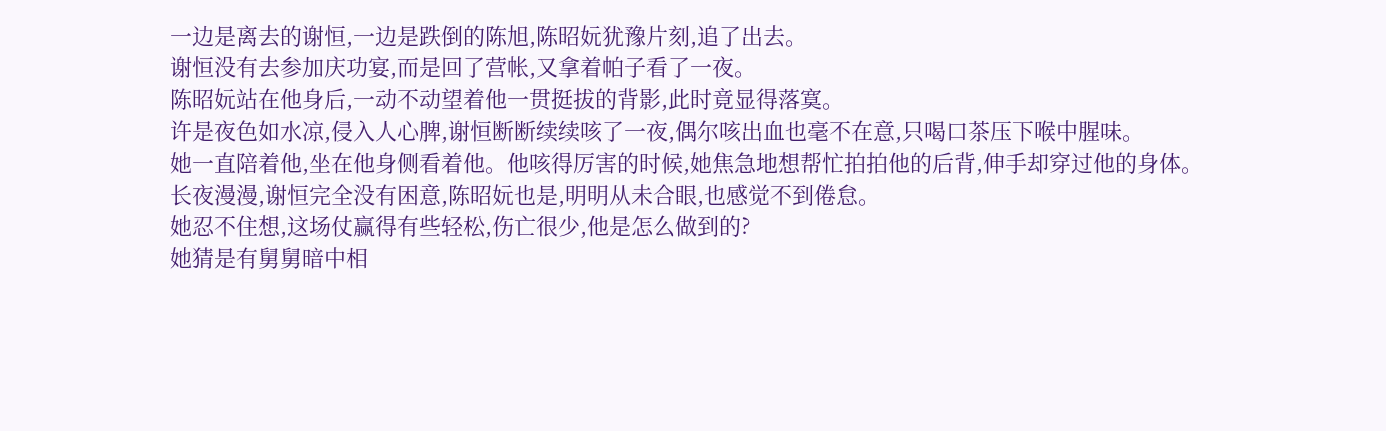一边是离去的谢恒,一边是跌倒的陈旭,陈昭妧犹豫片刻,追了出去。
谢恒没有去参加庆功宴,而是回了营帐,又拿着帕子看了一夜。
陈昭妧站在他身后,一动不动望着他一贯挺拔的背影,此时竟显得落寞。
许是夜色如水凉,侵入人心脾,谢恒断断续续咳了一夜,偶尔咳出血也毫不在意,只喝口茶压下喉中腥味。
她一直陪着他,坐在他身侧看着他。他咳得厉害的时候,她焦急地想帮忙拍拍他的后背,伸手却穿过他的身体。
长夜漫漫,谢恒完全没有困意,陈昭妧也是,明明从未合眼,也感觉不到倦怠。
她忍不住想,这场仗赢得有些轻松,伤亡很少,他是怎么做到的?
她猜是有舅舅暗中相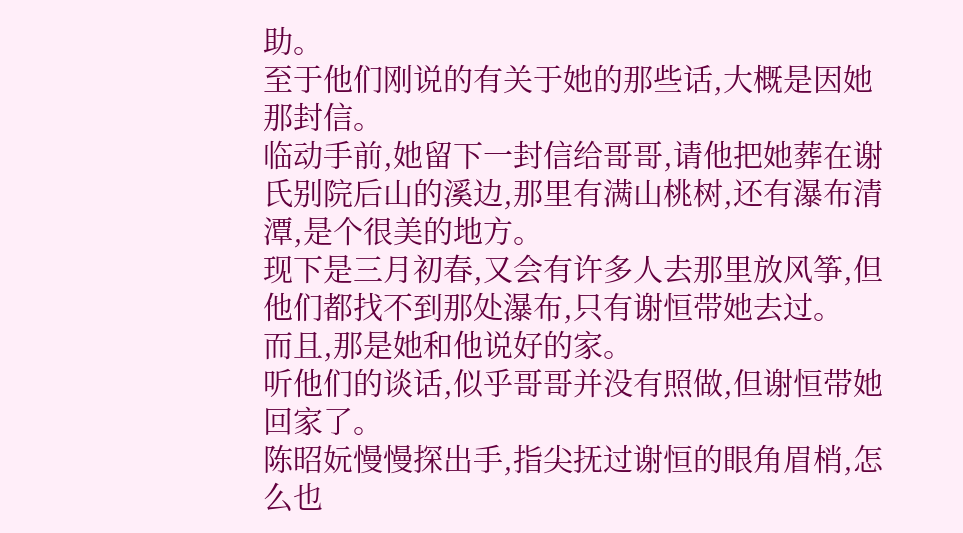助。
至于他们刚说的有关于她的那些话,大概是因她那封信。
临动手前,她留下一封信给哥哥,请他把她葬在谢氏别院后山的溪边,那里有满山桃树,还有瀑布清潭,是个很美的地方。
现下是三月初春,又会有许多人去那里放风筝,但他们都找不到那处瀑布,只有谢恒带她去过。
而且,那是她和他说好的家。
听他们的谈话,似乎哥哥并没有照做,但谢恒带她回家了。
陈昭妧慢慢探出手,指尖抚过谢恒的眼角眉梢,怎么也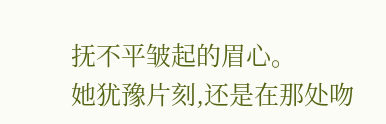抚不平皱起的眉心。
她犹豫片刻,还是在那处吻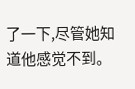了一下,尽管她知道他感觉不到。